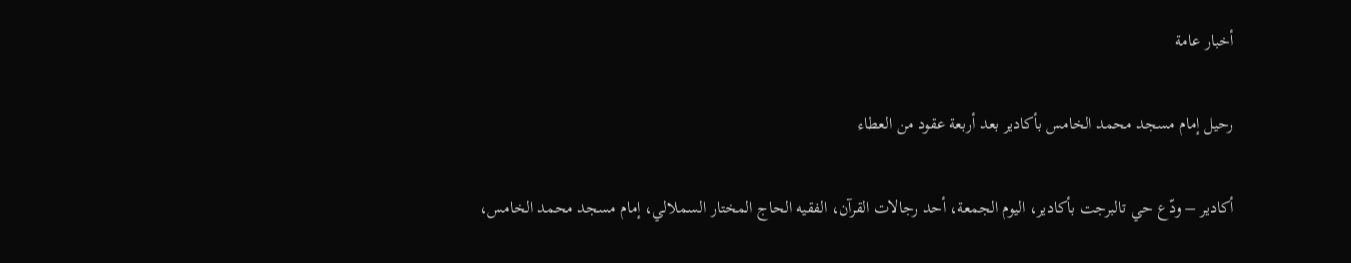أخبار عامة

رحيل إمام مسجد محمد الخامس بأكادير بعد أربعة عقود من العطاء

أكادير – ودّع حي تالبرجت بأكادير، اليوم الجمعة، أحد رجالات القرآن، الفقيه الحاج المختار السملالي، إمام مسجد محمد الخامس،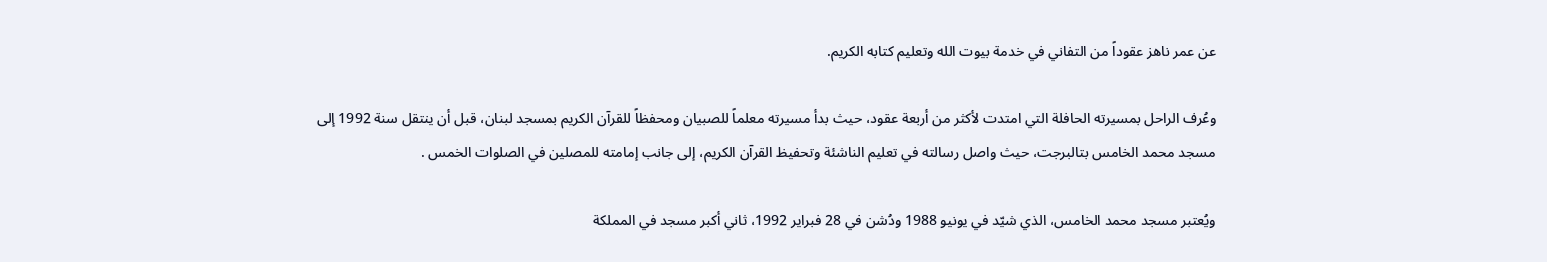عن عمر ناهز عقوداً من التفاني في خدمة بيوت الله وتعليم كتابه الكريم.

وعُرف الراحل بمسيرته الحافلة التي امتدت لأكثر من أربعة عقود، حيث بدأ مسيرته معلماً للصبيان ومحفظاً للقرآن الكريم بمسجد لبنان، قبل أن ينتقل سنة 1992 إلى مسجد محمد الخامس بتالبرجت، حيث واصل رسالته في تعليم الناشئة وتحفيظ القرآن الكريم، إلى جانب إمامته للمصلين في الصلوات الخمس .

ويُعتبر مسجد محمد الخامس، الذي شيّد في يونيو 1988 ودُشن في 28 فبراير 1992، ثاني أكبر مسجد في المملكة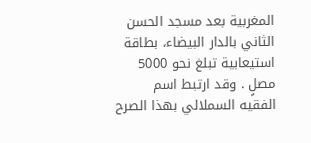المغربية بعد مسجد الحسن الثاني بالدار البيضاء، بطاقة استيعابية تبلغ نحو 5000 مصلٍ . وقد ارتبط اسم الفقيه السملالي بهذا الصرح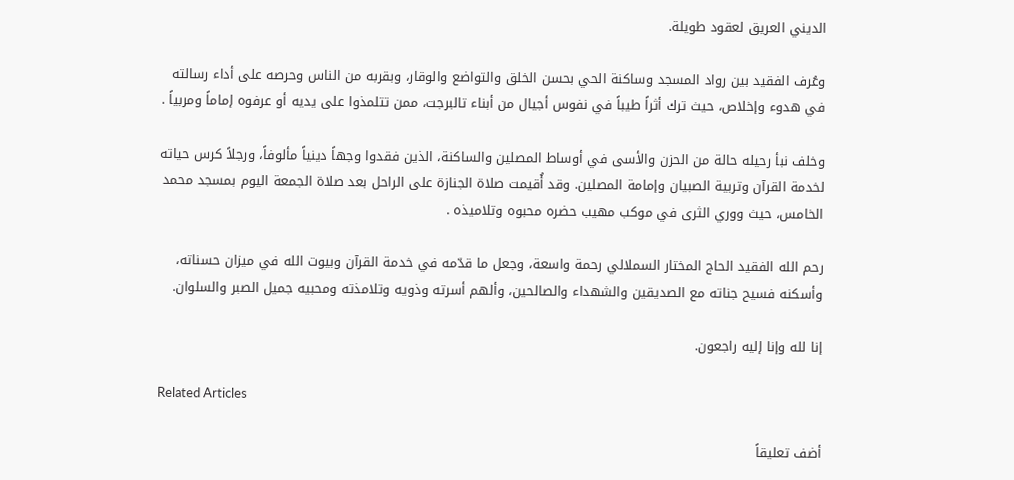الديني العريق لعقود طويلة.

وعُرف الفقيد بين رواد المسجد وساكنة الحي بحسن الخلق والتواضع والوقار، وبقربه من الناس وحرصه على أداء رسالته في هدوء وإخلاص، حيث ترك أثراً طيباً في نفوس أجيال من أبناء تالبرجت، ممن تتلمذوا على يديه أو عرفوه إماماً ومربياً .

وخلف نبأ رحيله حالة من الحزن والأسى في أوساط المصلين والساكنة، الذين فقدوا وجهاً دينياً مألوفاً، ورجلاً كرس حياته لخدمة القرآن وتربية الصبيان وإمامة المصلين. وقد أُقيمت صلاة الجنازة على الراحل بعد صلاة الجمعة اليوم بمسجد محمد الخامس، حيث ووري الثرى في موكب مهيب حضره محبوه وتلاميذه .

رحم الله الفقيد الحاج المختار السملالي رحمة واسعة، وجعل ما قدّمه في خدمة القرآن وبيوت الله في ميزان حسناته، وأسكنه فسيح جناته مع الصديقين والشهداء والصالحين، وألهم أسرته وذويه وتلامذته ومحبيه جميل الصبر والسلوان.

إنا لله وإنا إليه راجعون.

Related Articles

أضف تعليقاً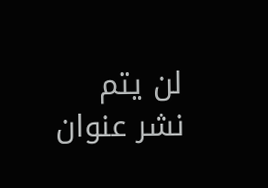لن يتم نشر عنوان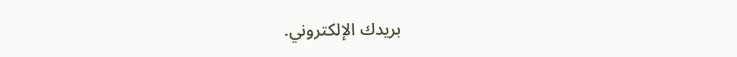بريدك الإلكتروني.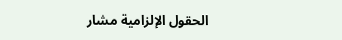الحقول الإلزامية مشار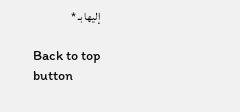إليها بـ *

Back to top button